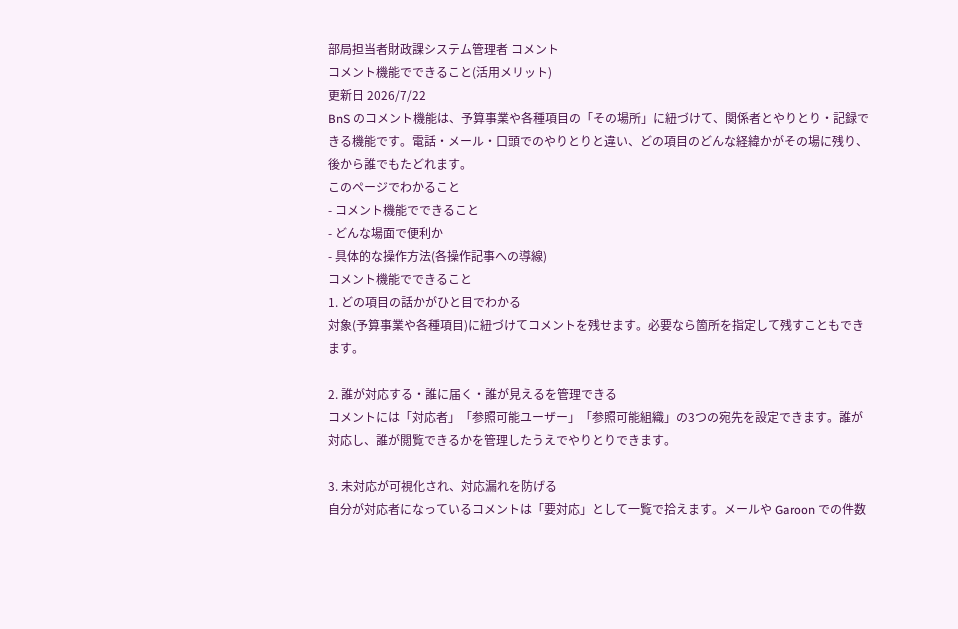部局担当者財政課システム管理者 コメント
コメント機能でできること(活用メリット)
更新日 2026/7/22
BnS のコメント機能は、予算事業や各種項目の「その場所」に紐づけて、関係者とやりとり・記録できる機能です。電話・メール・口頭でのやりとりと違い、どの項目のどんな経緯かがその場に残り、後から誰でもたどれます。
このページでわかること
- コメント機能でできること
- どんな場面で便利か
- 具体的な操作方法(各操作記事への導線)
コメント機能でできること
1. どの項目の話かがひと目でわかる
対象(予算事業や各種項目)に紐づけてコメントを残せます。必要なら箇所を指定して残すこともできます。

2. 誰が対応する・誰に届く・誰が見えるを管理できる
コメントには「対応者」「参照可能ユーザー」「参照可能組織」の3つの宛先を設定できます。誰が対応し、誰が閲覧できるかを管理したうえでやりとりできます。

3. 未対応が可視化され、対応漏れを防げる
自分が対応者になっているコメントは「要対応」として一覧で拾えます。メールや Garoon での件数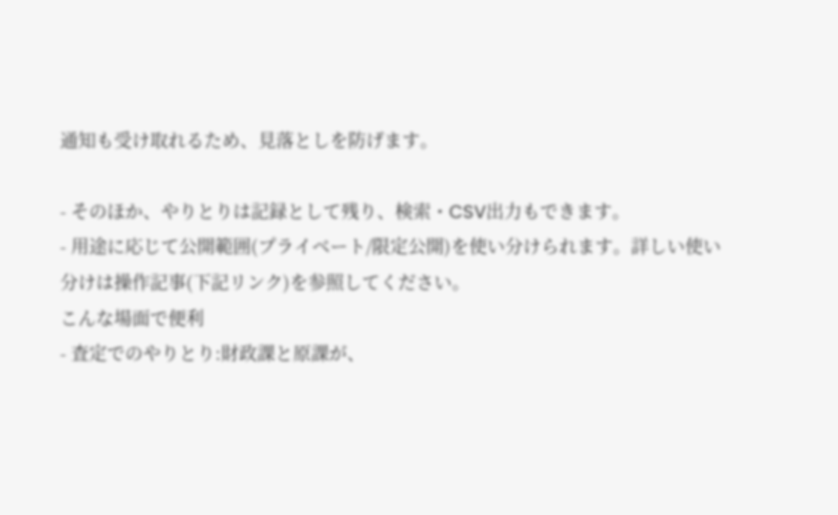通知も受け取れるため、見落としを防げます。

- そのほか、やりとりは記録として残り、検索・CSV出力もできます。
- 用途に応じて公開範囲(プライベート/限定公開)を使い分けられます。詳しい使い分けは操作記事(下記リンク)を参照してください。
こんな場面で便利
- 査定でのやりとり:財政課と原課が、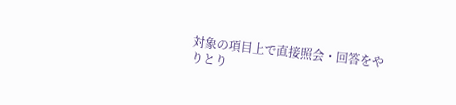対象の項目上で直接照会・回答をやりとり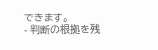できます。
- 判断の根拠を残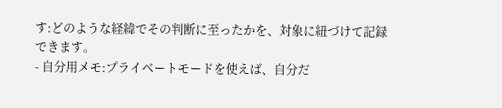す:どのような経緯でその判断に至ったかを、対象に紐づけて記録できます。
- 自分用メモ:プライベートモードを使えば、自分だ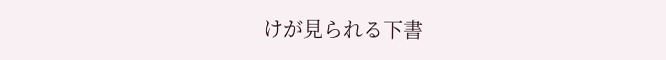けが見られる下書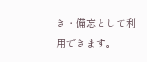き・備忘として利用できます。